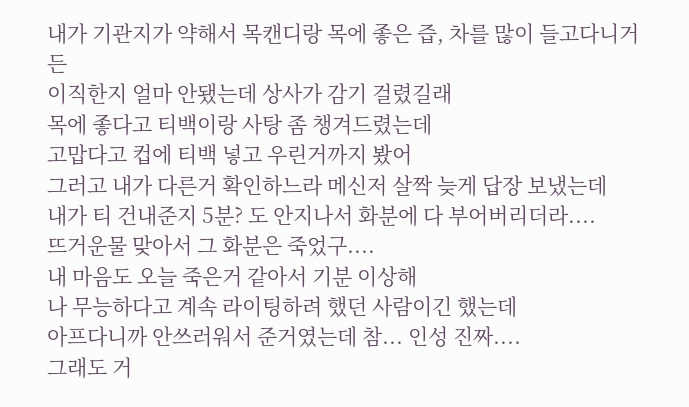내가 기관지가 약해서 목캔디랑 목에 좋은 즙, 차를 많이 들고다니거든
이직한지 얼마 안됐는데 상사가 감기 걸렸길래
목에 좋다고 티백이랑 사탕 좀 챙겨드렸는데
고맙다고 컵에 티백 넣고 우린거까지 봤어
그러고 내가 다른거 확인하느라 메신저 살짝 늦게 답장 보냈는데
내가 티 건내준지 5분? 도 안지나서 화분에 다 부어버리더라....
뜨거운물 맞아서 그 화분은 죽었구....
내 마음도 오늘 죽은거 같아서 기분 이상해
나 무능하다고 계속 라이팅하려 했던 사람이긴 했는데
아프다니까 안쓰러워서 준거였는데 참... 인성 진짜....
그래도 거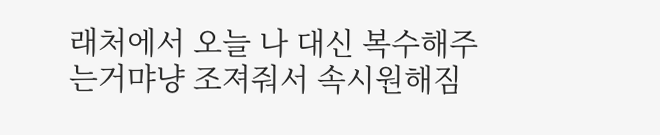래처에서 오늘 나 대신 복수해주는거먀냥 조져줘서 속시원해짐